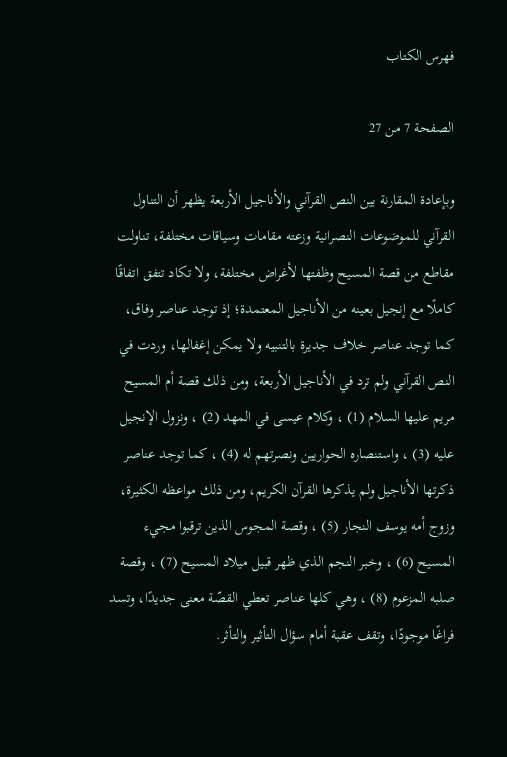فهرس الكتاب

الصفحة 7 من 27

وبإعادة المقارنة بين النص القرآني والأناجيل الأربعة يظهر أن التناول القرآني للموضوعات النصرانية وزعته مقامات وسياقات مختلفة، تناولت مقاطع من قصة المسيح وظفتها لأغراض مختلفة، ولا تكاد تتفق اتفاقًا كاملًا مع إنجيل بعينه من الأناجيل المعتمدة؛ إذ توجد عناصر وفاق، كما توجد عناصر خلاف جديرة بالتنبيه ولا يمكن إغفالها، وردت في النص القرآني ولم ترد في الأناجيل الأربعة، ومن ذلك قصة أم المسيح مريم عليها السلام (1) ، وكلام عيسى في المهد (2) ، ونزول الإنجيل عليه (3) ، واستنصاره الحواريين ونصرتهم له (4) ، كما توجد عناصر ذكرتها الأناجيل ولم يذكرها القرآن الكريم، ومن ذلك مواعظه الكثيرة، وزوج أمه يوسف النجار (5) ، وقصة المجوس الذين ترقبوا مجيء المسيح (6) ، وخبر النجم الذي ظهر قبيل ميلاد المسيح (7) ، وقصة صلبه المزعوم (8) ، وهي كلها عناصر تعطي القصّة معنى جديدًا، وتسد فراغًا موجودًا، وتقف عقبة أمام سؤال التأثير والتأثر.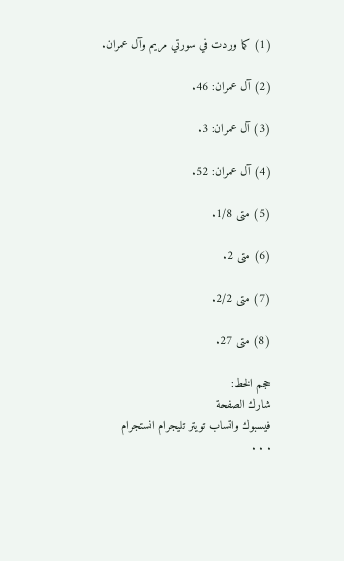(1) كما وردت في سورتي مريم وآل عمران.

(2) آل عمران: 46.

(3) آل عمران: 3.

(4) آل عمران: 52.

(5) متى 1/8.

(6) متى 2.

(7) متى 2/2.

(8) متى 27.

حجم الخط:
شارك الصفحة
فيسبوك واتساب تويتر تليجرام انستجرام
. . .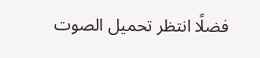فضلًا انتظر تحميل الصوت